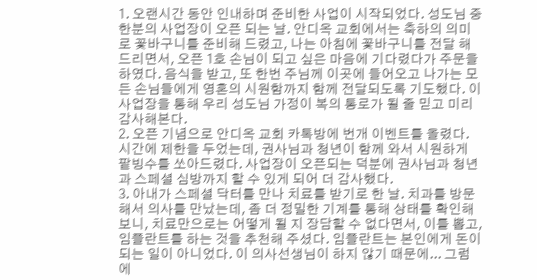1. 오랜시간 동안 인내하며 준비한 사업이 시작되었다. 성도님 중 한분의 사업장이 오픈 되는 날. 안디옥 교회에서는 축하의 의미로 꽃바구니를 준비해 드렸고, 나는 아침에 꽃바구니를 전달 해 드리면서, 오픈 1호 손님이 되고 싶은 마음에 기다렸다가 주문을 하였다. 음식을 받고, 또 한번 주님께 이곳에 들어오고 나가는 모든 손님들에게 영혼의 시원함까지 함께 전달되도록 기도했다. 이 사업장을 통해 우리 성도님 가정이 복의 통로가 될 줄 믿고 미리 감사해본다.
2. 오픈 기념으로 안디옥 교회 카톡방에 번개 이벤트를 올렸다. 시간에 제한을 두었는데, 권사님과 청년이 함께 와서 시원하게 팥빙수를 쏘아드렸다. 사업장이 오픈되는 덕분에 권사님과 청년과 스페셜 심방까지 할 수 있게 되어 더 감사했다.
3. 아내가 스페셜 닥터를 만나 치료를 받기로 한 날. 치과를 방문해서 의사를 만났는데, 좀 더 정밀한 기계를 통해 상태를 확인해 보니, 치료만으로는 어떻게 될 지 장담할 수 없다면서, 이를 뽑고, 임플란트를 하는 것을 추천해 주셨다. 임플란트는 본인에게 돈이 되는 일이 아니었다. 이 의사선생님이 하지 않기 때문에... 그럼에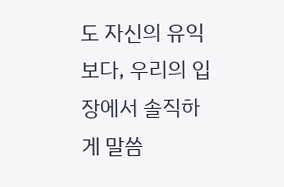도 자신의 유익보다, 우리의 입장에서 솔직하게 말씀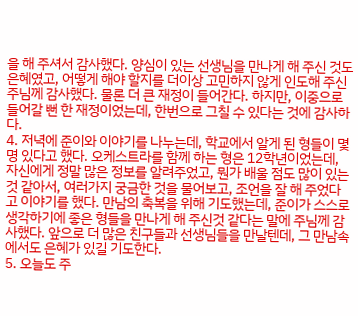을 해 주셔서 감사했다. 양심이 있는 선생님을 만나게 해 주신 것도 은혜였고, 어떻게 해야 할지를 더이상 고민하지 않게 인도해 주신 주님께 감사했다. 물론 더 큰 재정이 들어간다. 하지만, 이중으로 들어갈 뻔 한 재정이었는데, 한번으로 그칠 수 있다는 것에 감사하다.
4. 저녁에 준이와 이야기를 나누는데, 학교에서 알게 된 형들이 몇명 있다고 했다. 오케스트라를 함께 하는 형은 12학년이었는데, 자신에게 정말 많은 정보를 알려주었고, 뭔가 배울 점도 많이 있는 것 같아서, 여러가지 궁금한 것을 물어보고, 조언을 잘 해 주었다고 이야기를 했다. 만남의 축복을 위해 기도했는데, 준이가 스스로 생각하기에 좋은 형들을 만나게 해 주신것 같다는 말에 주님께 감사했다. 앞으로 더 많은 친구들과 선생님들을 만날텐데, 그 만남속에서도 은혜가 있길 기도한다.
5. 오늘도 주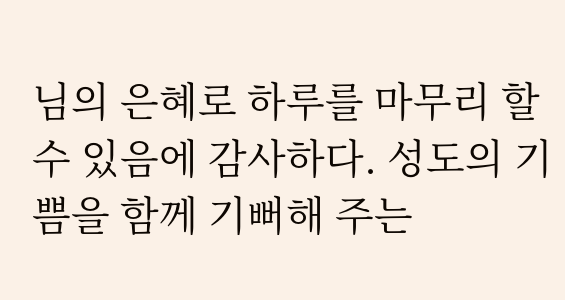님의 은혜로 하루를 마무리 할 수 있음에 감사하다. 성도의 기쁨을 함께 기뻐해 주는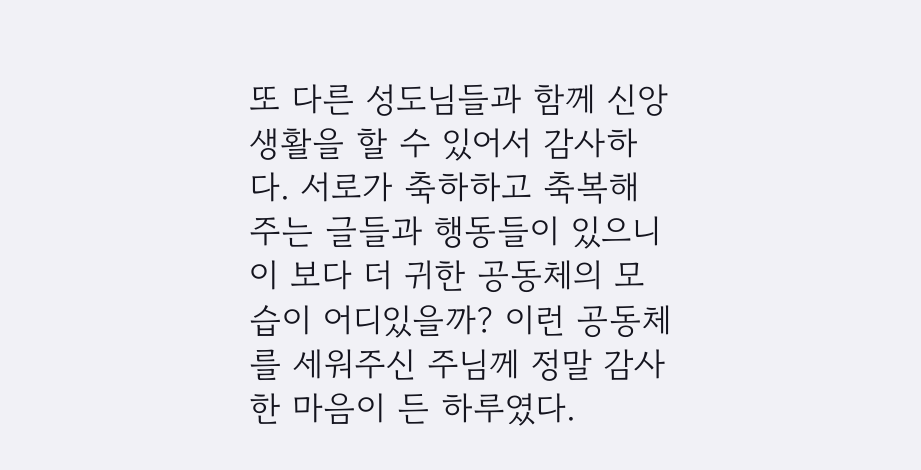또 다른 성도님들과 함께 신앙생활을 할 수 있어서 감사하다. 서로가 축하하고 축복해 주는 글들과 행동들이 있으니 이 보다 더 귀한 공동체의 모습이 어디있을까? 이런 공동체를 세워주신 주님께 정말 감사한 마음이 든 하루였다.